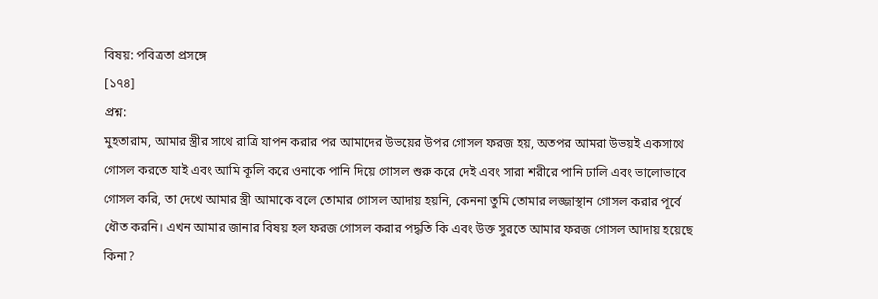বিষয়: পবিত্রতা প্রসঙ্গে
[১৭৪]
প্রশ্ন:
মুহতারাম, আমার স্ত্রীর সাথে রাত্রি যাপন করার পর আমাদের উভয়ের উপর গোসল ফরজ হয়, অতপর আমরা উভয়ই একসাথে গোসল করতে যাই এবং আমি কূলি করে ওনাকে পানি দিয়ে গোসল শুরু করে দেই এবং সারা শরীরে পানি ঢালি এবং ভালোভাবে গোসল করি, তা দেখে আমার স্ত্রী আমাকে বলে তোমার গোসল আদায় হয়নি, কেননা তুমি তোমার লজ্জাস্থান গোসল করার পূর্বে ধৌত করনি। এখন আমার জানার বিষয় হল ফরজ গোসল করার পদ্ধতি কি এবং উক্ত সুরতে আমার ফরজ গোসল আদায় হয়েছে কিনা?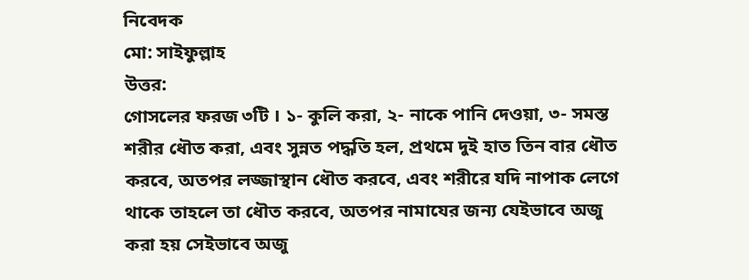নিবেদক
মো: সাইফুল্লাহ
উত্তর:
গোসলের ফরজ ৩টি । ১- কুলি করা, ২- নাকে পানি দেওয়া, ৩- সমস্ত শরীর ধৌত করা, এবং সুন্নত পদ্ধতি হল, প্রথমে দুই হাত তিন বার ধৌত করবে, অতপর লজ্জাস্থান ধৌত করবে, এবং শরীরে যদি নাপাক লেগে থাকে তাহলে তা ধৌত করবে, অতপর নামাযের জন্য যেইভাবে অজু করা হয় সেইভাবে অজু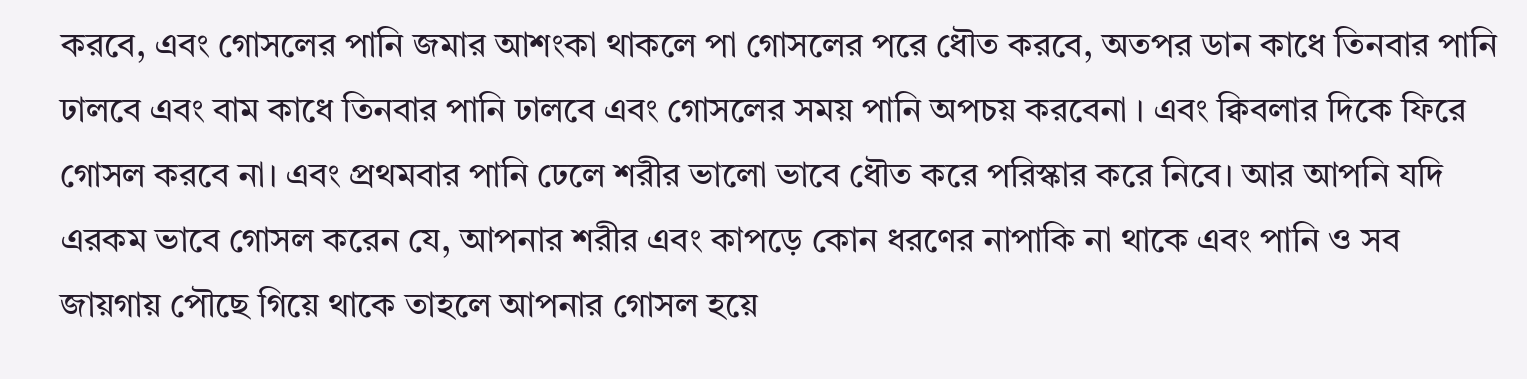করবে, এবং গোসলের পানি জমার আশংকা থাকলে পা গোসলের পরে ধৌত করবে, অতপর ডান কাধে তিনবার পানি ঢালবে এবং বাম কাধে তিনবার পানি ঢালবে এবং গোসলের সময় পানি অপচয় করবেনা । এবং ক্বিবলার দিকে ফিরে গোসল করবে না। এবং প্রথমবার পানি ঢেলে শরীর ভালো ভাবে ধৌত করে পরিস্কার করে নিবে। আর আপনি যদি এরকম ভাবে গোসল করেন যে, আপনার শরীর এবং কাপড়ে কোন ধরণের নাপাকি না থাকে এবং পানি ও সব জায়গায় পৌছে গিয়ে থাকে তাহলে আপনার গোসল হয়ে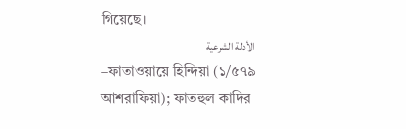গিয়েছে।
الأدلة الشرعية
–ফাতাওয়ায়ে হিন্দিয়া (১/৫৭৯ আশরাফিয়া); ফাতহুল কাদির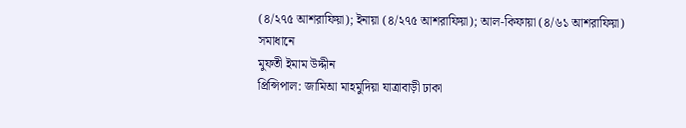(৪/২৭৫ আশরাফিয়া); ইনায়া (৪/২৭৫ আশরাফিয়া); আল-কিফায়া (৪/৬১ আশরাফিয়া)
সমাধানে
মুফতী ইমাম উদ্দীন
প্রিন্সিপাল: জামিআ মাহমুদিয়া যাত্রাবাড়ী ঢাকা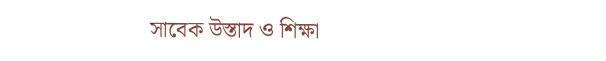সাবেক উস্তাদ ও শিক্ষা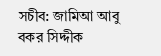সচীব: জামিআ আবু বকর সিদ্দীক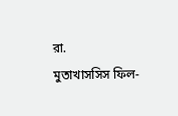রা.
মুতাখাসসিস ফিল-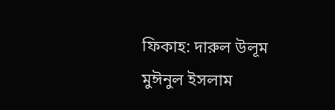ফিকাহ: দারুল উলূম মুঈনুল ইসলাম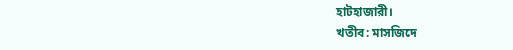হাটহাজারী।
খতীব: মাসজিদে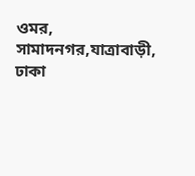ওমর, সামাদনগর,যাত্রাবাড়ী, ঢাকা